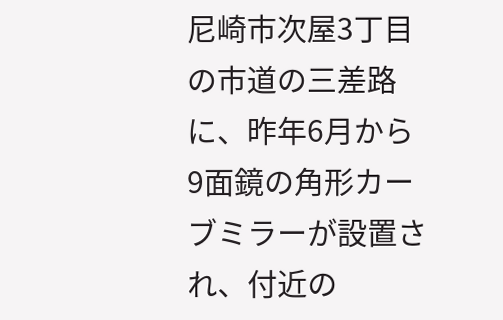尼崎市次屋3丁目の市道の三差路に、昨年6月から9面鏡の角形カーブミラーが設置され、付近の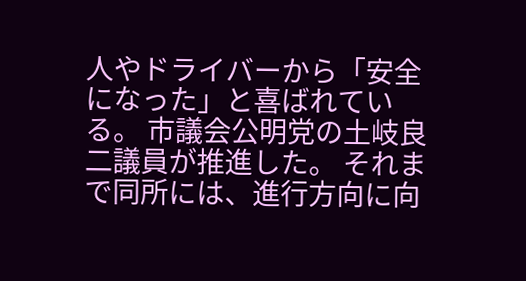人やドライバーから「安全になった」と喜ばれている。 市議会公明党の土岐良二議員が推進した。 それまで同所には、進行方向に向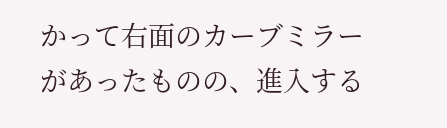かって右面のカーブミラーがあったものの、進入する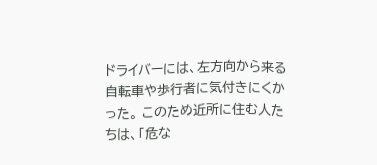ドライバーには、左方向から来る自転車や歩行者に気付きにくかった。 このため近所に住む人たちは、「危な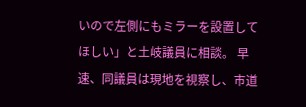いので左側にもミラーを設置してほしい」と土岐議員に相談。 早速、同議員は現地を視察し、市道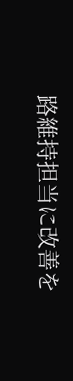路維持担当に改善を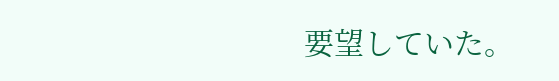要望していた。